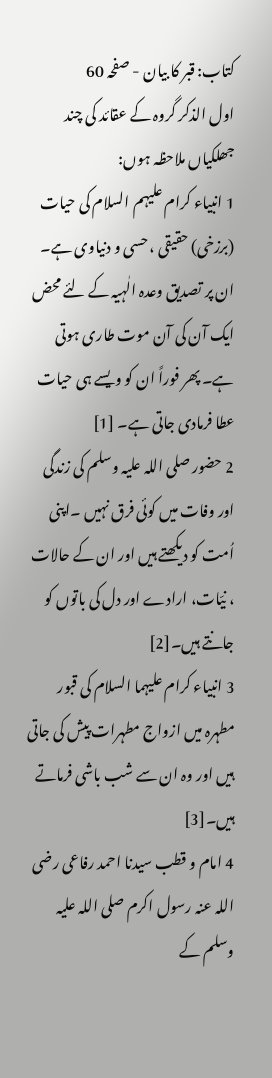کتاب: قبر کا بیان - صفحہ 60
اول الذکر گروہ کے عقائد کی چند جھلکیاں ملاحظہ ہوں:
1 انبیاء کرام علیہم السلام کی حیات (برزخی) حقیقی ، حسی و دنیاوی ہے۔ ان پر تصدیق وعدہ الٰہیہ کے لئے محض ایک آن کی آن موت طاری ہوتی ہے۔ پھر فوراً ان کو ویسے ہی حیات عطا فرمادی جاتی ہے۔ [1]
2 حضور صلی اللہ علیہ وسلم کی زندگی اور وفات میں کوئی فرق نہیں ۔اپنی اُمت کو دیکھتے ہیں اور ان کے حالات ، نیّات، ارادے اور دل کی باتوں کو جانتے ہیں۔[2]
3 انبیاء کرام علیہما السلام کی قبور مطہرہ میں ازواج مطہرات پیش کی جاتی ہیں اور وہ ان سے شب باشی فرماتے ہیں۔[3]
4 امام و قطب سیدنا احمد رفاعی رضی اللہ عنہ رسول اکرم صلی اللہ علیہ وسلم کے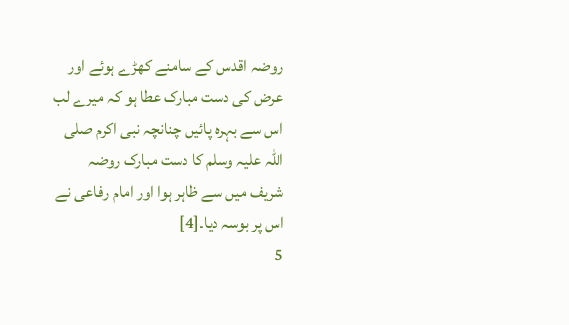روضہ اقدس کے سامنے کھڑے ہوئے اور عرض کی دست مبارک عطا ہو کہ میرے لب اس سے بہرہ پائیں چنانچہ نبی اکرم صلی اللہ علیہ وسلم کا دست مبارک روضہ شریف میں سے ظاہر ہوا اور امام رفاعی نے اس پر بوسہ دیا۔[4]
5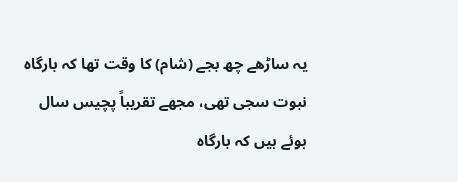یہ ساڑھے چھ بجے (شام) کا وقت تھا کہ بارگاہ نبوت سجی تھی، مجھے تقریباً پچیس سال ہوئے ہیں کہ بارگاہ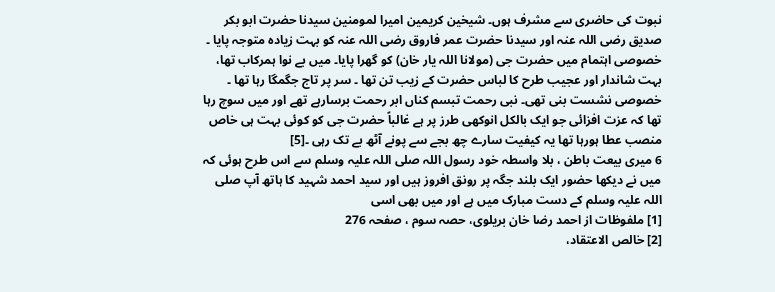نبوت کی حاضری سے مشرف ہوں۔ شیخین کریمین امیرا لمومنین سیدنا حضرت ابو بکر صدیق رضی اللہ عنہ اور سیدنا حضرت عمر فاروق رضی اللہ عنہ کو بہت زیادہ متوجہ پایا ۔ خصوصی اہتمام میں حضرت جی (مولانا اللہ یار خان) کو گھرا پایا۔ میں بے نوا ہمرکاب تھا، بہت شاندار اور عجیب طرح کا لباس حضرت کے زیب تن تھا ۔ سر پر تاج جگمگا رہا تھا ۔ خصوصی نشست بنی تھی۔ نبی رحمت تبسم کناں ابر رحمت برسارہے تھے اور میں سوچ رہا تھا کہ عزت افزائی جو ایک بالکل انوکھی طرز پر ہے غالباً حضرت جی کو کوئی بہت ہی خاص منصب عطا ہورہا تھا یہ کیفیت سارے چھ بجے سے پونے آٹھ بے تک رہی ۔[5]
6 میری بیعت باطن ، بلا واسطہ خود رسول اللہ صلی اللہ علیہ وسلم سے اس طرح ہوئی کہ میں نے دیکھا حضور ایک بلند جگہ پر رونق افروز ہیں اور سید احمد شہید کا ہاتھ آپ صلی اللہ علیہ وسلم کے دست مبارک میں ہے اور میں بھی اسی
[1] ملفوظات از احمد رضا خان بریلوی، حصہ سوم ، صفحہ 276
[2] خالص الاعتقاد،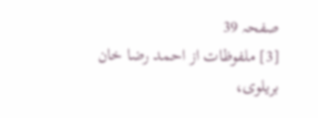صفحہ 39
[3] ملفوظات از احمد رضا خان بریلوی،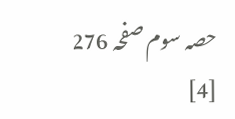حصہ سوم صفحہ 276
[4]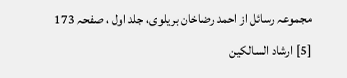مجموعہ رسائل از احمد رضاخان بریلوی، جلد اول ، صفحہ 173
[5] ارشاد السالکین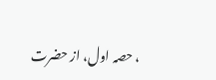، حصہ اول، از حضرت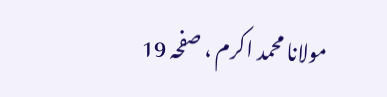مولانا محمد اکرم ، صفحہ 19